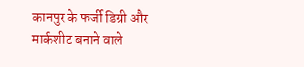कानपुर के फर्जी डिग्री और मार्कशीट बनाने वाले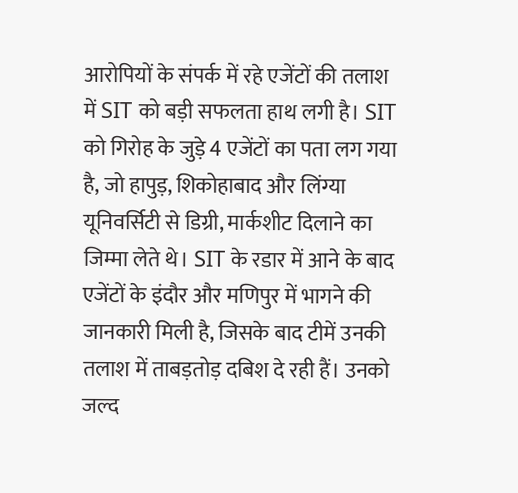आरोपियों के संपर्क में रहे एजेंटों की तलाश में SIT को बड़ी सफलता हाथ लगी है। SIT को गिरोह के जुड़े 4 एजेंटों का पता लग गया है, जो हापुड़, शिकोहाबाद और लिंग्या यूनिवर्सिटी से डिग्री, मार्कशीट दिलाने का जिम्मा लेते थे। SIT के रडार में आने के बाद एजेंटों के इंदौर और मणिपुर में भागने की जानकारी मिली है, जिसके बाद टीमें उनकी तलाश में ताबड़तोड़ दबिश दे रही हैं। उनको जल्द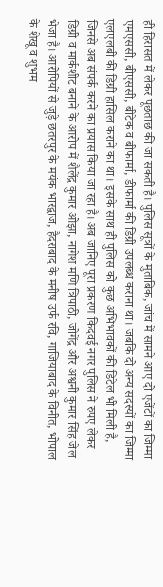ही हिरासत में लेकर पूछताछ की जा सकती है। पुलिस सूत्रों के मुताबिक, जांच में सामने आए दो एजेंटों का जिम्मा एमएससी, बीएससी, बीटेक व बीफार्मा, डीफार्मा की डिग्री उपलब्ध कराना था। जबकि दो अन्य सदस्यों का जिम्मा एलएलबी की डिग्री हासिल कराने का था। इसके साथ ही पुलिस को कुछ अभिभावकों की डिटेल भी मिली है, जिनसे अब संपर्क करने का प्रयास किया जा रहा है। अब जानिए पूरा प्रकरण किदवई नगर पुलिस ने रुपए लेकर डिग्री व मार्कशीट बनाने के आरोप में शैलेंद्र कुमार ओझा, नागेश मणि त्रिपाठी, जोगेंद्र और अश्वनी कुमार सिंह जेल भेजा है। आरोपियों से जुड़े छतरपुर के मयंक भारद्वाज, हैदराबाद के मनीष उर्फ रवि, गाजियाबाद के विनीत, भोपाल के शेखू व शुभम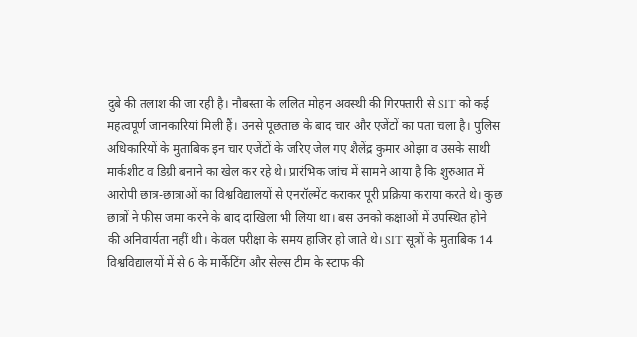दुबे की तलाश की जा रही है। नौबस्ता के ललित मोहन अवस्थी की गिरफ्तारी से SIT को कई महत्वपूर्ण जानकारियां मिली हैं। उनसे पूछताछ के बाद चार और एजेंटों का पता चला है। पुलिस अधिकारियों के मुताबिक इन चार एजेंटों के जरिए जेल गए शैलेंद्र कुमार ओझा व उसके साथी मार्कशीट व डिग्री बनाने का खेल कर रहे थे। प्रारंभिक जांच में सामने आया है कि शुरुआत में आरोपी छात्र-छात्राओं का विश्वविद्यालयों से एनरॉल्मेंट कराकर पूरी प्रक्रिया कराया करते थे। कुछ छात्रों ने फीस जमा करने के बाद दाखिला भी लिया था। बस उनको कक्षाओं में उपस्थित होने की अनिवार्यता नहीं थी। केवल परीक्षा के समय हाजिर हो जाते थे। SIT सूत्रों के मुताबिक 14 विश्वविद्यालयों में से 6 के मार्केटिंग और सेल्स टीम के स्टाफ की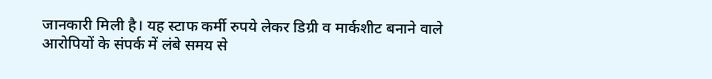जानकारी मिली है। यह स्टाफ कर्मी रुपये लेकर डिग्री व मार्कशीट बनाने वाले आरोपियों के संपर्क में लंबे समय से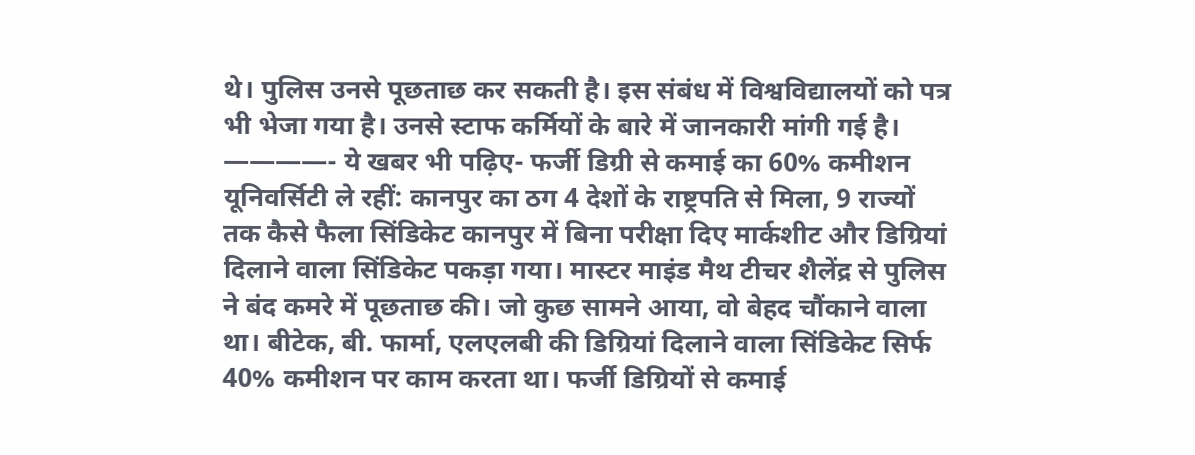थे। पुलिस उनसे पूछताछ कर सकती है। इस संबंध में विश्वविद्यालयों को पत्र भी भेजा गया है। उनसे स्टाफ कर्मियों के बारे में जानकारी मांगी गई है। ————- ये खबर भी पढ़िए- फर्जी डिग्री से कमाई का 60% कमीशन यूनिवर्सिटी ले रहीं: कानपुर का ठग 4 देशों के राष्ट्रपति से मिला, 9 राज्यों तक कैसे फैला सिंडिकेट कानपुर में बिना परीक्षा दिए मार्कशीट और डिग्रियां दिलाने वाला सिंडिकेट पकड़ा गया। मास्टर माइंड मैथ टीचर शैलेंद्र से पुलिस ने बंद कमरे में पूछताछ की। जो कुछ सामने आया, वो बेहद चौंकाने वाला था। बीटेक, बी. फार्मा, एलएलबी की डिग्रियां दिलाने वाला सिंडिकेट सिर्फ 40% कमीशन पर काम करता था। फर्जी डिग्रियों से कमाई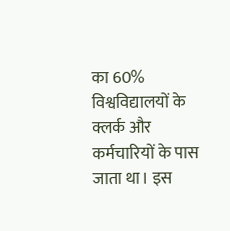का 60% विश्वविद्यालयों के क्लर्क और कर्मचारियों के पास जाता था। इस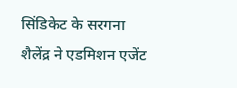सिंडिकेट के सरगना शैलेंद्र ने एडमिशन एजेंट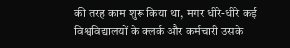की तरह काम शुरू किया था, मगर धीरे-धीरे कई विश्वविद्यालयों के क्लर्क और कर्मचारी उसके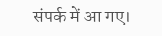संपर्क में आ गए।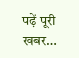पढ़ें पूरी खबर…